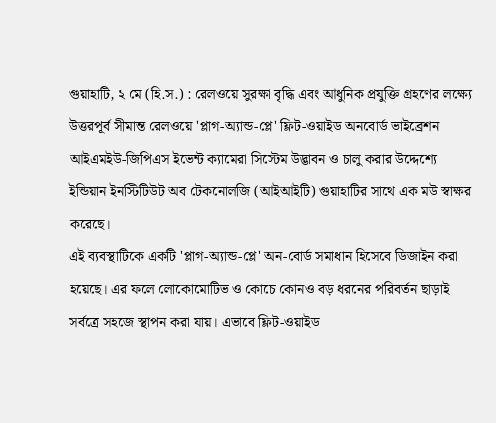গুয়াহাটি, ২ মে (হি.স.) : রেলওয়ে সুরক্ষা বৃদ্ধি এবং আধুনিক প্রযুক্তি গ্রহণের লক্ষ্যে উত্তরপূর্ব সীমান্ত রেলওয়ে 'প্লাগ-অ্যান্ড-প্লে' ফ্লিট-ওয়াইড অনবোর্ড ভাইব্রেশন আইএমইউ-জিপিএস ইভেন্ট ক্যামেরা সিস্টেম উদ্ভাবন ও চালু করার উদ্দেশ্যে ইন্ডিয়ান ইনস্টিটিউট অব টেকনোলজি (আইআইটি) গুয়াহাটির সাথে এক মউ স্বাক্ষর করেছে।
এই ব্যবস্থাটিকে একটি 'প্লাগ-অ্যান্ড-প্লে' অন-বোর্ড সমাধান হিসেবে ডিজাইন করা হয়েছে। এর ফলে লোকোমোটিভ ও কোচে কোনও বড় ধরনের পরিবর্তন ছাড়াই সর্বত্রে সহজে স্থাপন করা যায়। এভাবে ফ্লিট-ওয়াইড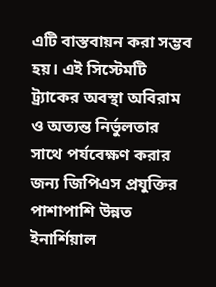এটি বাস্তবায়ন করা সম্ভব হয়। এই সিস্টেমটি ট্র্যাকের অবস্থা অবিরাম ও অত্যন্ত নির্ভুলতার সাথে পর্যবেক্ষণ করার জন্য জিপিএস প্রযুক্তির পাশাপাশি উন্নত ইনার্শিয়াল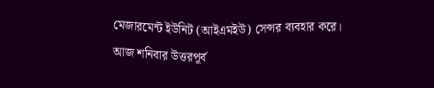মেজারমেন্ট ইউনিট (আইএমইউ) সেন্সর ব্যবহার করে।
আজ শনিবার উত্তরপূর্ব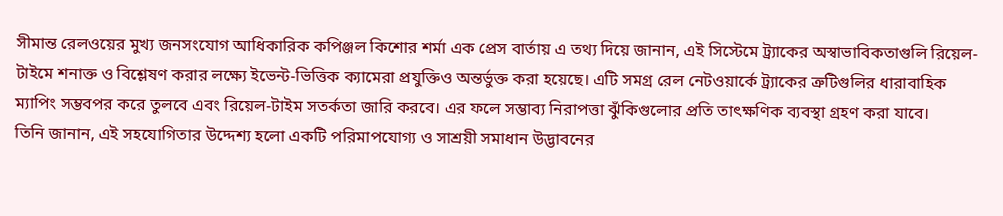সীমান্ত রেলওয়ের মুখ্য জনসংযোগ আধিকারিক কপিঞ্জল কিশোর শর্মা এক প্রেস বার্তায় এ তথ্য দিয়ে জানান, এই সিস্টেমে ট্র্যাকের অস্বাভাবিকতাগুলি রিয়েল-টাইমে শনাক্ত ও বিশ্লেষণ করার লক্ষ্যে ইভেন্ট-ভিত্তিক ক্যামেরা প্রযুক্তিও অন্তর্ভুক্ত করা হয়েছে। এটি সমগ্র রেল নেটওয়ার্কে ট্র্যাকের ত্রুটিগুলির ধারাবাহিক ম্যাপিং সম্ভবপর করে তুলবে এবং রিয়েল-টাইম সতর্কতা জারি করবে। এর ফলে সম্ভাব্য নিরাপত্তা ঝুঁকিগুলোর প্রতি তাৎক্ষণিক ব্যবস্থা গ্রহণ করা যাবে।
তিনি জানান, এই সহযোগিতার উদ্দেশ্য হলো একটি পরিমাপযোগ্য ও সাশ্রয়ী সমাধান উদ্ভাবনের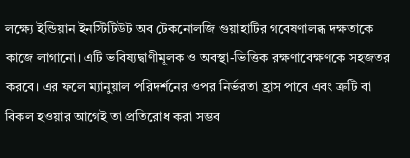লক্ষ্যে ইন্ডিয়ান ইনস্টিটিউট অব টেকনোলজি গুয়াহাটির গবেষণালব্ধ দক্ষতাকে কাজে লাগানো। এটি ভবিষ্যদ্বাণীমূলক ও অবস্থা-ভিত্তিক রক্ষণাবেক্ষণকে সহজতর করবে। এর ফলে ম্যানুয়াল পরিদর্শনের ওপর নির্ভরতা হ্রাস পাবে এবং ত্রুটি বা বিকল হওয়ার আগেই তা প্রতিরোধ করা সম্ভব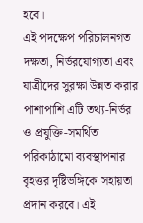হবে।
এই পদক্ষেপ পরিচালনগত দক্ষতা, নির্ভরযোগ্যতা এবং যাত্রীদের সুরক্ষা উন্নত করার পাশাপাশি এটি তথ্য-নির্ভর ও প্রযুক্তি-সমর্থিত পরিকাঠামো ব্যবস্থাপনার বৃহত্তর দৃষ্টিভঙ্গিকে সহায়তা প্রদান করবে। এই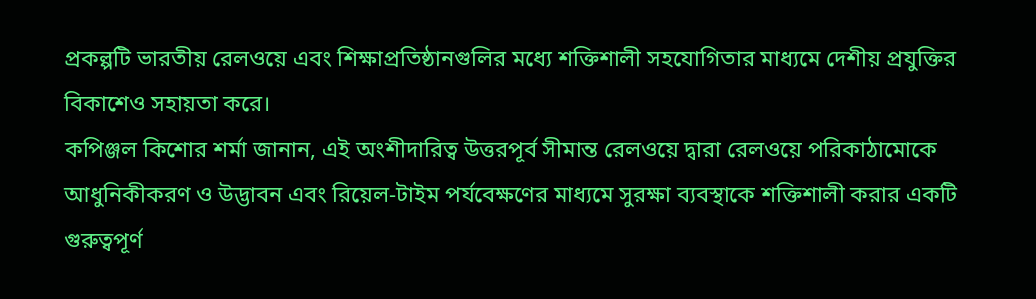প্রকল্পটি ভারতীয় রেলওয়ে এবং শিক্ষাপ্রতিষ্ঠানগুলির মধ্যে শক্তিশালী সহযোগিতার মাধ্যমে দেশীয় প্রযুক্তির বিকাশেও সহায়তা করে।
কপিঞ্জল কিশোর শর্মা জানান, এই অংশীদারিত্ব উত্তরপূর্ব সীমান্ত রেলওয়ে দ্বারা রেলওয়ে পরিকাঠামোকে আধুনিকীকরণ ও উদ্ভাবন এবং রিয়েল-টাইম পর্যবেক্ষণের মাধ্যমে সুরক্ষা ব্যবস্থাকে শক্তিশালী করার একটি গুরুত্বপূর্ণ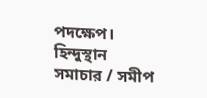পদক্ষেপ।
হিন্দুস্থান সমাচার / সমীপ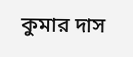কুমার দাস